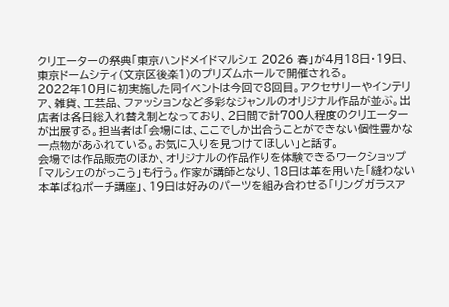クリエーターの祭典「東京ハンドメイドマルシェ 2026 春」が4月18日・19日、東京ドームシティ(文京区後楽1)のプリズムホールで開催される。
2022年10月に初実施した同イベントは今回で8回目。アクセサリーやインテリア、雑貨、工芸品、ファッションなど多彩なジャンルのオリジナル作品が並ぶ。出店者は各日総入れ替え制となっており、2日間で計700人程度のクリエーターが出展する。担当者は「会場には、ここでしか出合うことができない個性豊かな一点物があふれている。お気に入りを見つけてほしい」と話す。
会場では作品販売のほか、オリジナルの作品作りを体験できるワークショップ「マルシェのがっこう」も行う。作家が講師となり、18日は革を用いた「縫わない本革ばねポーチ講座」、19日は好みのパーツを組み合わせる「リングガラスア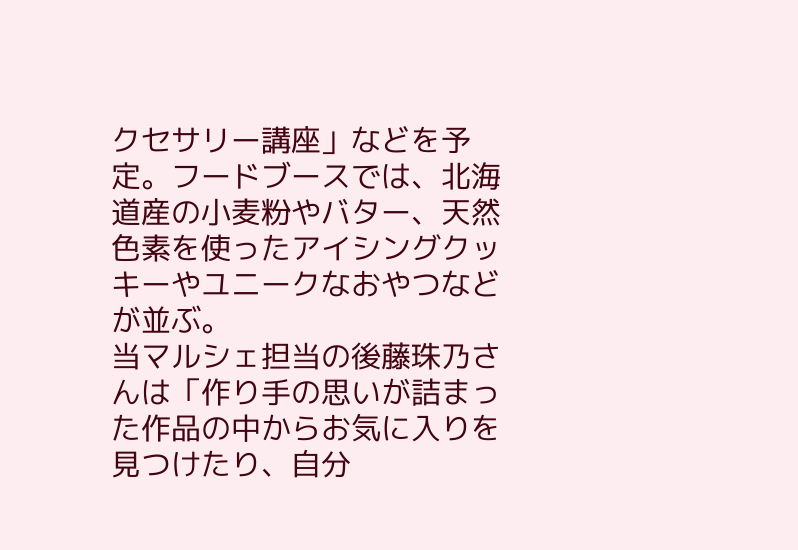クセサリー講座」などを予定。フードブースでは、北海道産の小麦粉やバター、天然色素を使ったアイシングクッキーやユニークなおやつなどが並ぶ。
当マルシェ担当の後藤珠乃さんは「作り手の思いが詰まった作品の中からお気に入りを見つけたり、自分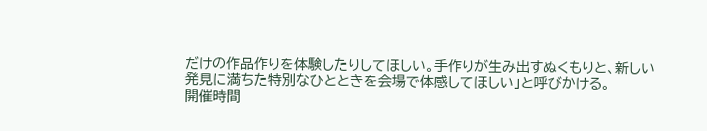だけの作品作りを体験したりしてほしい。手作りが生み出すぬくもりと、新しい発見に満ちた特別なひとときを会場で体感してほしい」と呼びかける。
開催時間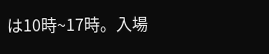は10時~17時。入場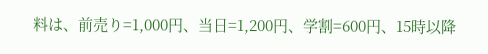料は、前売り=1,000円、当日=1,200円、学割=600円、15時以降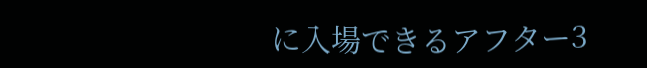に入場できるアフター3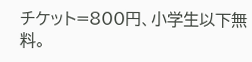チケット=800円、小学生以下無料。